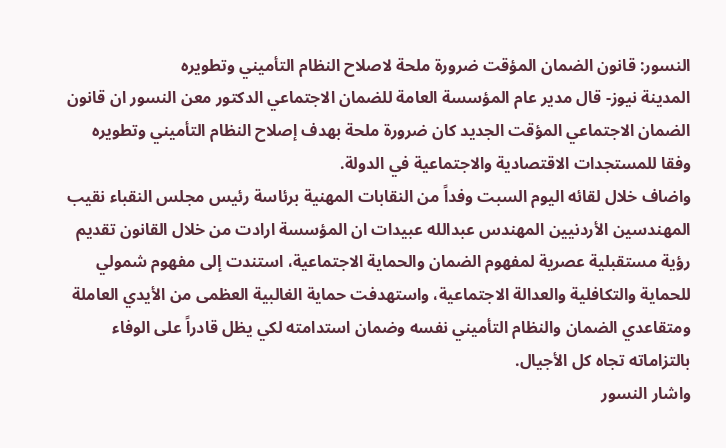النسور: قانون الضمان المؤقت ضرورة ملحة لاصلاح النظام التأميني وتطويره
المدينة نيوز- قال مدير عام المؤسسة العامة للضمان الاجتماعي الدكتور معن النسور ان قانون الضمان الاجتماعي المؤقت الجديد كان ضرورة ملحة بهدف إصلاح النظام التأميني وتطويره وفقا للمستجدات الاقتصادية والاجتماعية في الدولة.
واضاف خلال لقائه اليوم السبت وفداً من النقابات المهنية برئاسة رئيس مجلس النقباء نقيب المهندسين الأردنيين المهندس عبدالله عبيدات ان المؤسسة ارادت من خلال القانون تقديم رؤية مستقبلية عصرية لمفهوم الضمان والحماية الاجتماعية، استندت إلى مفهوم شمولي للحماية والتكافلية والعدالة الاجتماعية، واستهدفت حماية الغالبية العظمى من الأيدي العاملة ومتقاعدي الضمان والنظام التأميني نفسه وضمان استدامته لكي يظل قادراً على الوفاء بالتزاماته تجاه كل الأجيال.
واشار النسور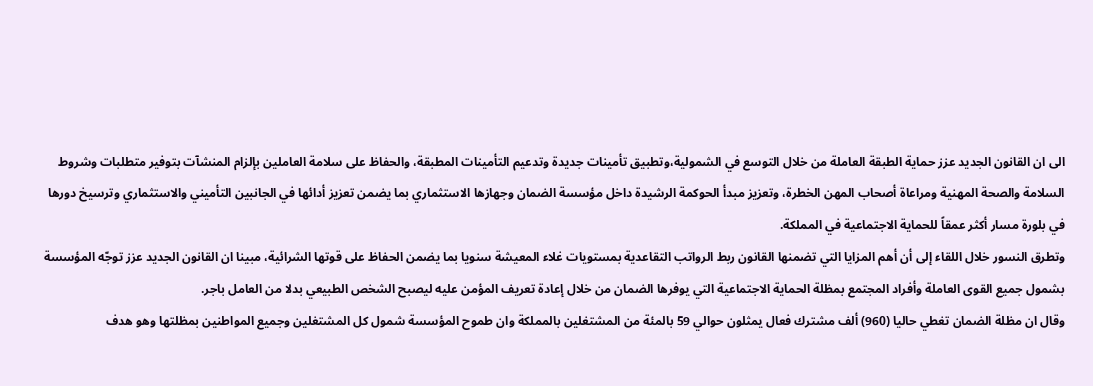الى ان القانون الجديد عزز حماية الطبقة العاملة من خلال التوسع في الشمولية،وتطبيق تأمينات جديدة وتدعيم التأمينات المطبقة، والحفاظ على سلامة العاملين بإلزام المنشآت بتوفير متطلبات وشروط السلامة والصحة المهنية ومراعاة أصحاب المهن الخطرة، وتعزيز مبدأ الحوكمة الرشيدة داخل مؤسسة الضمان وجهازها الاستثماري بما يضمن تعزيز أدائها في الجانبين التأميني والاستثماري وترسيخ دورها في بلورة مسار أكثر عمقاً للحماية الاجتماعية في المملكة.
وتطرق النسور خلال اللقاء إلى أن أهم المزايا التي تضمنها القانون ربط الرواتب التقاعدية بمستويات غلاء المعيشة سنويا بما يضمن الحفاظ على قوتها الشرائية، مبينا ان القانون الجديد عزز توجّه المؤسسة بشمول جميع القوى العاملة وأفراد المجتمع بمظلة الحماية الاجتماعية التي يوفرها الضمان من خلال إعادة تعريف المؤمن عليه ليصبح الشخص الطبيعي بدلا من العامل باجر.
وقال ان مظلة الضمان تغطي حاليا (960) ألف مشترك فعال يمثلون حوالي 59 بالمئة من المشتغلين بالمملكة وان طموح المؤسسة شمول كل المشتغلين وجميع المواطنين بمظلتها وهو هدف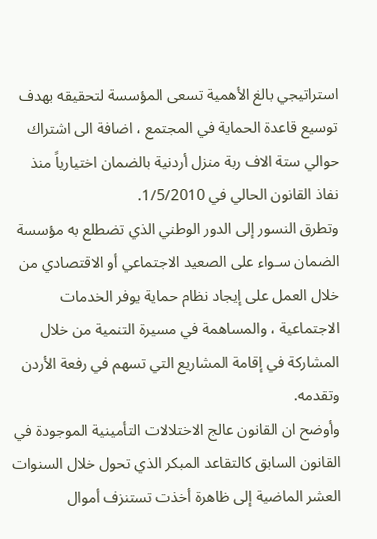استراتيجي بالغ الأهمية تسعى المؤسسة لتحقيقه بهدف توسيع قاعدة الحماية في المجتمع ، اضافة الى اشتراك حوالي ستة الاف ربة منزل أردنية بالضمان اختيارياً منذ نفاذ القانون الحالي في 1/5/2010.
وتطرق النسور إلى الدور الوطني الذي تضطلع به مؤسسة الضمان سـواء على الصعيد الاجتماعي أو الاقتصادي من خلال العمل على إيجاد نظام حماية يوفر الخدمات الاجتماعية ، والمساهمة في مسيرة التنمية من خلال المشاركة في إقامة المشاريع التي تسهم في رفعة الأردن وتقدمه.
وأوضح ان القانون عالج الاختلالات التأمينية الموجودة في القانون السابق كالتقاعد المبكر الذي تحول خلال السنوات العشر الماضية إلى ظاهرة أخذت تستنزف أموال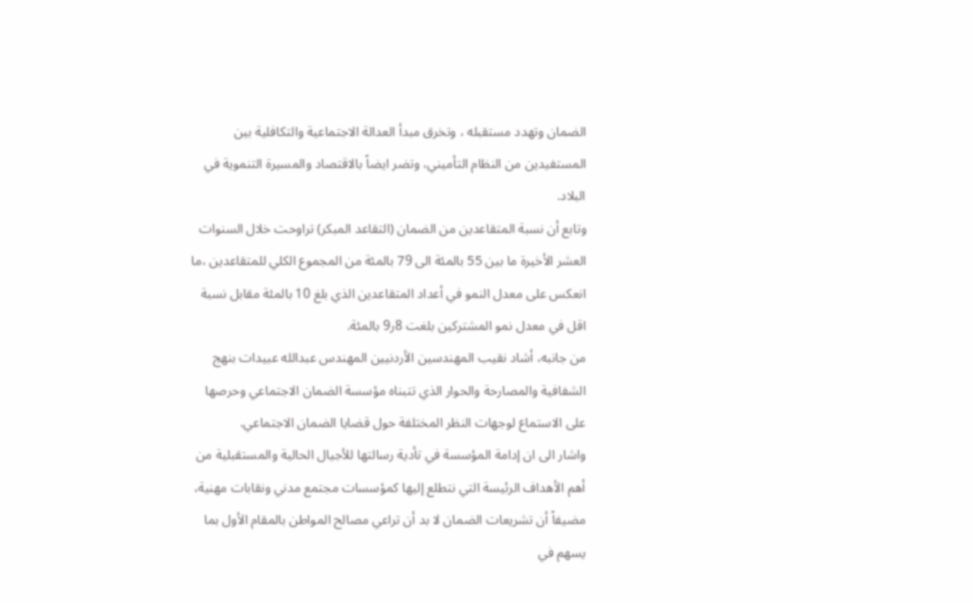الضمان وتهدد مستقبله ، وتخرق مبدأ العدالة الاجتماعية والتكافلية بين المستفيدين من النظام التأميني، وتضر ايضاً بالاقتصاد والمسيرة التنموية في البلاد.
وتابع أن نسبة المتقاعدين من الضمان (التقاعد المبكر) تراوحت خلال السنوات العشر الأخيرة ما بين 55 بالمئة الى 79 بالمئة من المجموع الكلي للمتقاعدين ،ما انعكس على معدل النمو في أعداد المتقاعدين الذي بلغ 10 بالمئة مقابل نسبة اقل في معدل نمو المشتركين بلغت 8ر9 بالمئة.
من جانبه، أشاد نقيب المهندسين الأردنيين المهندس عبدالله عبيدات بنهج الشفافية والمصارحة والحوار الذي تتبناه مؤسسة الضمان الاجتماعي وحرصها على الاستماع لوجهات النظر المختلفة حول قضايا الضمان الاجتماعي.
واشار الى ان إدامة المؤسسة في تأدية رسالتها للأجيال الحالية والمستقبلية من أهم الأهداف الرئيسة التي نتطلع إليها كمؤسسات مجتمع مدني ونقابات مهنية، مضيفاً أن تشريعات الضمان لا بد أن تراعي مصالح المواطن بالمقام الأول بما يسهم في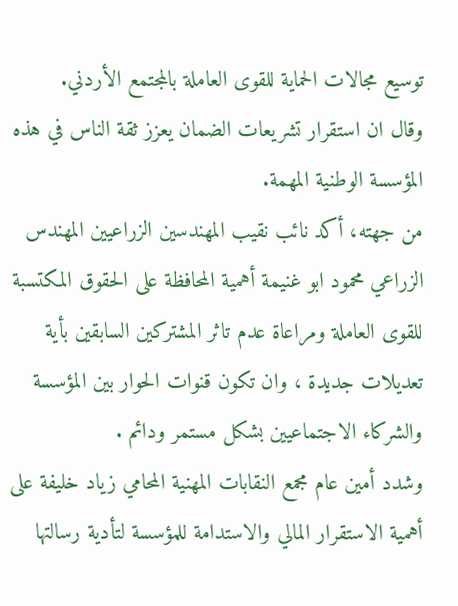توسيع مجالات الحماية للقوى العاملة بالمجتمع الأردني.
وقال ان استقرار تشريعات الضمان يعزز ثقة الناس في هذه المؤسسة الوطنية المهمة.
من جهته، أكد نائب نقيب المهندسين الزراعيين المهندس الزراعي محمود ابو غنيمة أهمية المحافظة على الحقوق المكتسبة للقوى العاملة ومراعاة عدم تاثر المشتركين السابقين بأية تعديلات جديدة ، وان تكون قنوات الحوار بين المؤسسة والشركاء الاجتماعيين بشكل مستمر ودائم .
وشدد أمين عام مجمع النقابات المهنية المحامي زياد خليفة على أهمية الاستقرار المالي والاستدامة للمؤسسة لتأدية رسالتها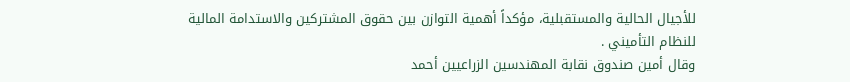للأجيال الحالية والمستقبلية، مؤكداً أهمية التوازن بين حقوق المشتركين والاستدامة المالية للنظام التأميني .
وقال أمين صندوق نقابة المهندسين الزراعيين أحمد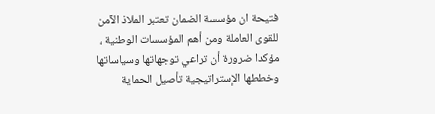فتيحة ان مؤسسة الضمان تعتبر الملاذ الآمن للقوى العاملة ومن أهم المؤسسات الوطنية ، مؤكدا ضرورة أن تراعي توجهاتها وسياساتها وخططها الإستراتيجية تأصيل الحماية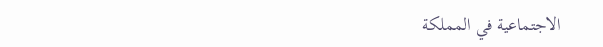الاجتماعية في المملكة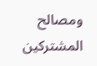ومصالح المشتركين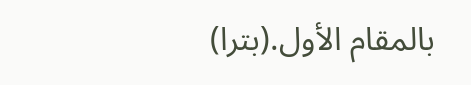بالمقام الأول.(بترا)